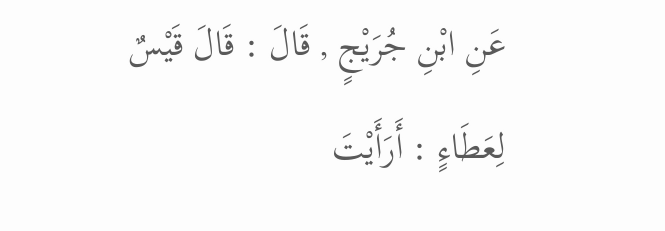عَنِ ابْنِ جُرَيْجٍ , قَالَ : قَالَ قَيْسٌ لِعَطَاءٍ : أَرَأَيْتَ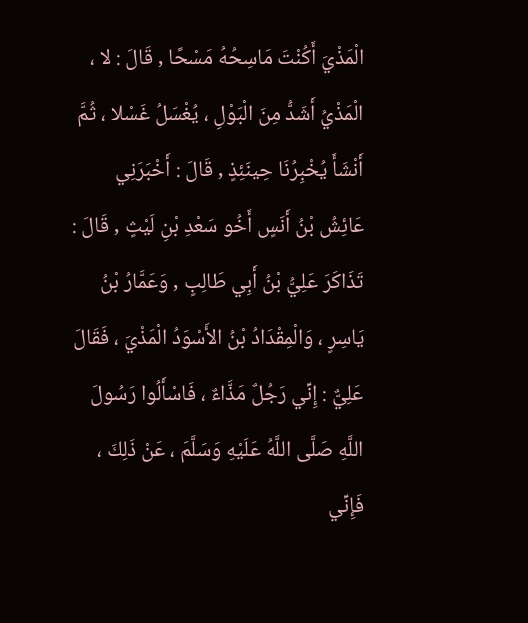الْمَذْيَ أَكُنْتَ مَاسِحُهُ مَسْحًا , قَالَ : لا ، الْمَذْيُ أَشَدُّ مِنَ الْبَوْلِ ، يُغْسَلُ غَسْلا ، ثُمَّ أَنْشَأَ يُخْبِرُنَا حِينَئِذٍ , قَالَ : أَخْبَرَنِي عَائِشُ بْنُ أَنَسٍ أَخُو سَعْدِ بْنِ لَيْثٍ , قَالَ : تَذَاكَرَ عَلِيُّ بْنُ أَبِي طَالِبٍ , وَعَمَّارُ بْنُ يَاسِرٍ ، وَالْمِقْدَادُ بْنُ الأَسْوَدُ الْمَذْيَ ، فَقَالَ عَلِيٌّ : إِنِّي رَجُلٌ مَذَّاءٌ ، فَاسْأَلُوا رَسُولَ اللَّهِ صَلَّى اللَّهُ عَلَيْهِ وَسَلَّمَ ، عَنْ ذَلِكَ ، فَإِنِّي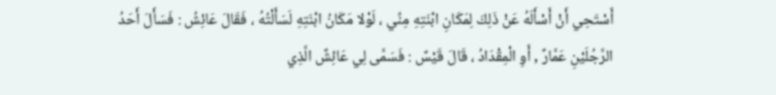أَسْتَحِي أَنْ أَسْأَلَهُ عَنْ ذَلِكَ لِمَكَانِ ابْنَتِهِ مِنِّي ، لَوْلا مَكَانُ ابْنَتِهِ لَسَأَلْتُهُ ، فَقَالَ عَائِشُ : فَسَأَلَ أَحَدُ الرَّجُلَيْنِ عَمَّارٌ , أَوِ الْمِقْدَادُ ، قَالَ قَيْسٌ : فَسَمَّى لِي عَائِشٌ الَّذِي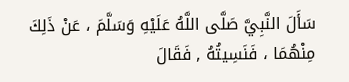سَأَلَ النَّبِيَّ صَلَّى اللَّهُ عَلَيْهِ وَسَلَّمَ ، عَنْ ذَلِكَ مِنْهُمَا ، فَنَسِيتُهُ , فَقَالَ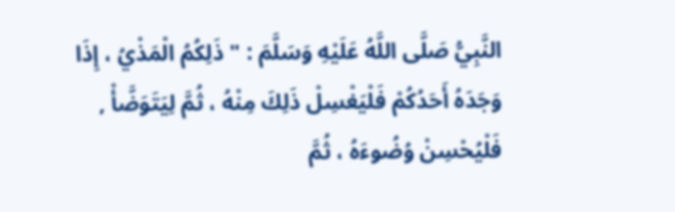النَّبِيُّ صَلَّى اللَّهُ عَلَيْهِ وَسَلَّمَ : " ذَلِكُمُ الْمَذْيُ ، إِذَا وَجَدَهُ أَحَدُكُمْ فَلْيَغْسِلْ ذَلِكَ مِنْهُ ، ثُمَّ لِيَتَوَضَّأْ , فَلْيُحْسِنْ وُضُوءَهُ ، ثُمَّ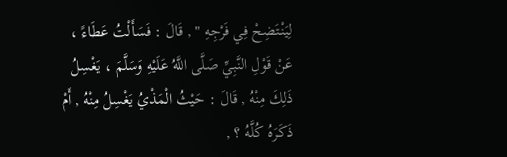لِيَنْتَضِحْ فِي فَرْجِهِ " , قَالَ : فَسَأَلْتُ عَطَاءً ، عَنْ قَوْلِ النَّبِيِّ صَلَّى اللَّهُ عَلَيْهِ وَسَلَّمَ ، يَغْسِلُ ذَلِكَ مِنْهُ , قَالَ : حَيْثُ الْمَذْيُ يَغْسِلُ مِنْهُ , أَمْ ذَكَرَهُ كُلَّهُ ؟ ,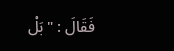فَقَالَ : " بَلْ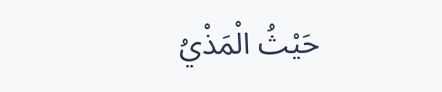حَيْثُ الْمَذْيُ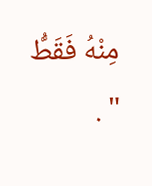مِنْهُ فَقَطُّ " .